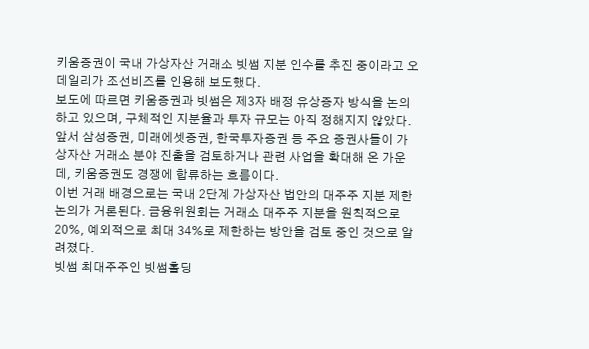키움증권이 국내 가상자산 거래소 빗썸 지분 인수를 추진 중이라고 오데일리가 조선비즈를 인용해 보도했다.
보도에 따르면 키움증권과 빗썸은 제3자 배정 유상증자 방식을 논의하고 있으며, 구체적인 지분율과 투자 규모는 아직 정해지지 않았다.
앞서 삼성증권, 미래에셋증권, 한국투자증권 등 주요 증권사들이 가상자산 거래소 분야 진출을 검토하거나 관련 사업을 확대해 온 가운데, 키움증권도 경쟁에 합류하는 흐름이다.
이번 거래 배경으로는 국내 2단계 가상자산 법안의 대주주 지분 제한 논의가 거론된다. 금융위원회는 거래소 대주주 지분을 원칙적으로 20%, 예외적으로 최대 34%로 제한하는 방안을 검토 중인 것으로 알려졌다.
빗썸 최대주주인 빗썸홀딩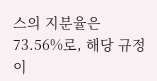스의 지분율은 73.56%로, 해당 규정이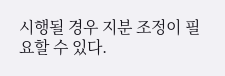시행될 경우 지분 조정이 필요할 수 있다.